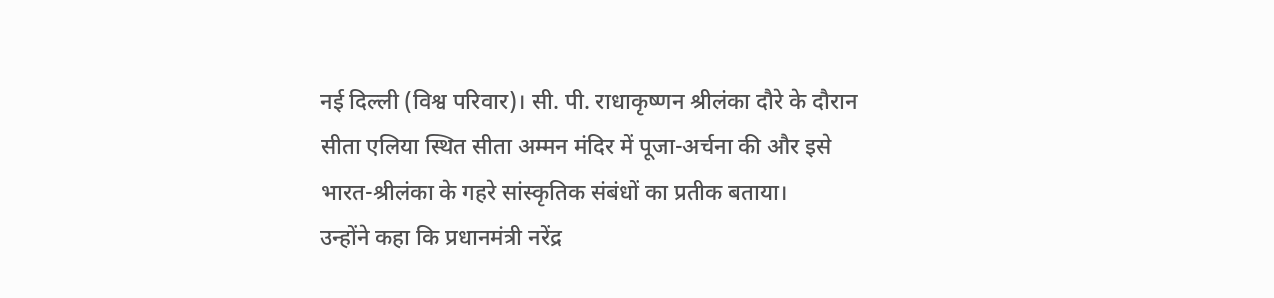नई दिल्ली (विश्व परिवार)। सी. पी. राधाकृष्णन श्रीलंका दौरे के दौरान सीता एलिया स्थित सीता अम्मन मंदिर में पूजा-अर्चना की और इसे भारत-श्रीलंका के गहरे सांस्कृतिक संबंधों का प्रतीक बताया।
उन्होंने कहा कि प्रधानमंत्री नरेंद्र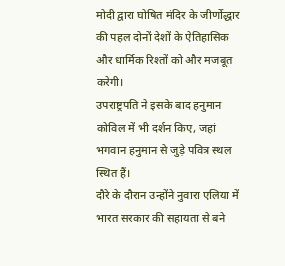मोदी द्वारा घोषित मंदिर के जीर्णोद्धार की पहल दोनों देशों के ऐतिहासिक और धार्मिक रिश्तों को और मजबूत करेगी।
उपराष्ट्रपति ने इसके बाद हनुमान कोविल में भी दर्शन किए, जहां भगवान हनुमान से जुड़े पवित्र स्थल स्थित हैं।
दौरे के दौरान उन्होंने नुवारा एलिया में भारत सरकार की सहायता से बने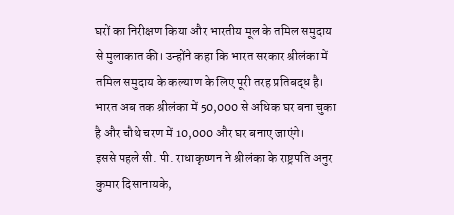घरों का निरीक्षण किया और भारतीय मूल के तमिल समुदाय से मुलाकात की। उन्होंने कहा कि भारत सरकार श्रीलंका में तमिल समुदाय के कल्याण के लिए पूरी तरह प्रतिबद्ध है।
भारत अब तक श्रीलंका में 50,000 से अधिक घर बना चुका है और चौथे चरण में 10,000 और घर बनाए जाएंगे।
इससे पहले सी. पी. राधाकृष्णन ने श्रीलंका के राष्ट्रपति अनुर कुमार दिसानायके,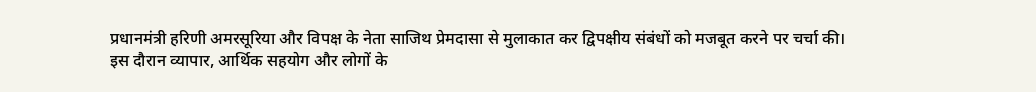प्रधानमंत्री हरिणी अमरसूरिया और विपक्ष के नेता साजिथ प्रेमदासा से मुलाकात कर द्विपक्षीय संबंधों को मजबूत करने पर चर्चा की।
इस दौरान व्यापार, आर्थिक सहयोग और लोगों के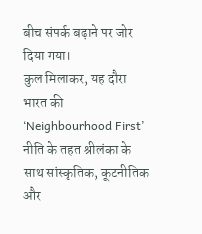बीच संपर्क बढ़ाने पर जोर दिया गया।
कुल मिलाकर, यह दौरा भारत की ‘Neighbourhood First’ नीति के तहत श्रीलंका के साथ सांस्कृतिक, कूटनीतिक और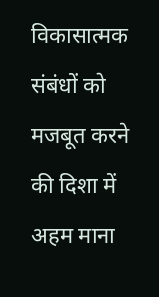विकासात्मक संबंधों को मजबूत करने की दिशा में अहम माना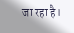जा रहा है।